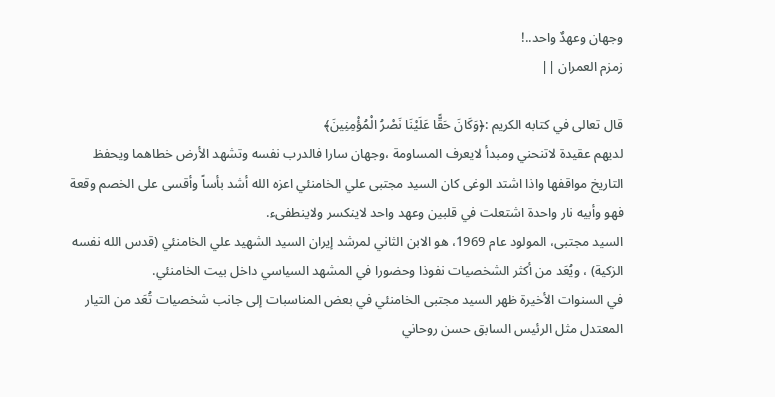وجهان وعهدٌ واحد..!
زمزم العمران ||

قال تعالى في كتابه الكريم :﴿وَكَانَ حَقًّا عَلَيْنَا نَصْرُ الْمُؤْمِنِينَ﴾
لديهم عقيدة لاتنحني ومبدأ لايعرف المساومة ،وجهان سارا فالدرب نفسه وتشهد الأرض خطاهما ويحفظ التاريخ مواقفها واذا اشتد الوغى كان السيد مجتبى علي الخامنئي اعزه الله أشد بأساً وأقسى على الخصم وقعة فهو وأبيه نار واحدة اشتعلت في قلبين وعهد واحد لاينكسر ولاينطفىء.
السيد مجتبى، المولود عام 1969، هو الابن الثاني لمرشد إيران السيد الشهيد علي الخامنئي (قدس الله نفسه الزكية) ، ويُعَد من أكثر الشخصيات نفوذا وحضورا في المشهد السياسي داخل بيت الخامنئي.
في السنوات الأخيرة ظهر السيد مجتبى الخامنئي في بعض المناسبات إلى جانب شخصيات تُعَد من التيار المعتدل مثل الرئيس السابق حسن روحاني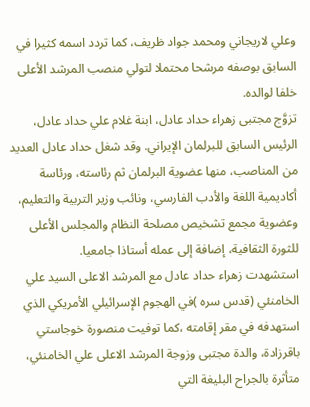وعلي لاريجاني ومحمد جواد ظريف، كما تردد اسمه كثيرا في السابق بوصفه مرشحا محتملا لتولي منصب المرشد الأعلى خلفا لوالده.
تزوَّج مجتبى زهراء حداد عادل، ابنة غلام علي حداد عادل، الرئيس السابق للبرلمان الإيراني. وقد شغل حداد عادل العديد من المناصب، منها عضوية البرلمان ثم رئاسته، ورئاسة أكاديمية اللغة والأدب الفارسي، ونائب وزير التربية والتعليم، وعضوية مجمع تشخيص مصلحة النظام والمجلس الأعلى للثورة الثقافية، إضافة إلى عمله أستاذا جامعيا.
استشهدت زهراء حداد عادل مع المرشد الاعلى السيد علي الخامنئي (قدس سره )في الهجوم الإسرائيلي الأمريكي الذي استهدفه في مقر إقامته ،كما توفيت منصورة خوجاستي باقرزادة، والدة مجتبى وزوجة المرشد الاعلى علي الخامنئي، متأثرة بالجراح البليغة التي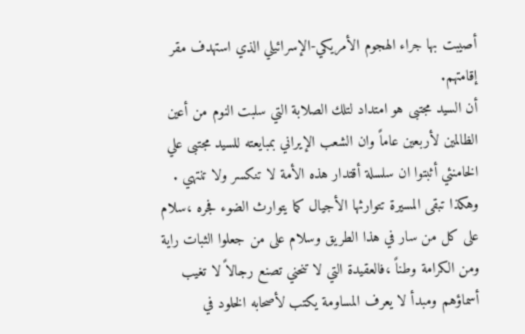أصيبت بها جراء الهجوم الأمريكي-الإسرائيلي الذي استهدف مقر إقامتهم.
أن السيد مجتبى هو امتداد لتلك الصلابة التي سلبت النوم من أعين الظالمين لأربعين عاماً وان الشعب الإيراني بمبايعته للسيد مجتبى علي الخامنئي أثبتوا ان سلسلة أقتدار هذه الأمة لا تنكسر ولا تنتهي .
وهكذا تبقى المسيرة تتوارثها الأجيال كما يتوارث الضوء فجره ،سلام على كل من سار في هذا الطريق وسلام على من جعلوا الثبات راية ومن الكرامة وطناً ،فالعقيدة التي لا تنحني تصنع رجالاً لا تغيب أسماؤهم ومبدأ لا يعرف المساومة يكتب لأصحابه الخلود في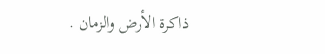ذاكرة الأرض والزمان .